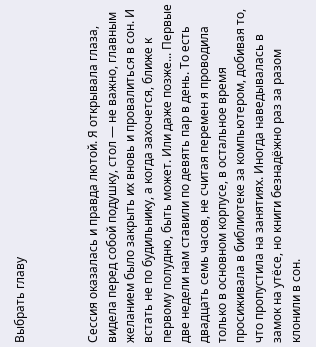Выбрать главу



Сессия оказалась и правда лютой. Я открывала глаза, видела перед собой подушку, стол — не важно, главным желанием было закрыть их вновь и провалиться в сон. И встать не по будильнику, а когда захочется, ближе к первому полудню, быть может. Или даже позже... Первые две недели нам ставили по девять пар в день. То есть двадцать семь часов, не считая перемен я проводила только в основном корпусе, в остальное время просиживала в библиотеке за компьютером, добивая то, что пропустила на занятиях. Иногда наведывалась в замок на утёсе, но книги безнадёжно раз за разом клонили в сон.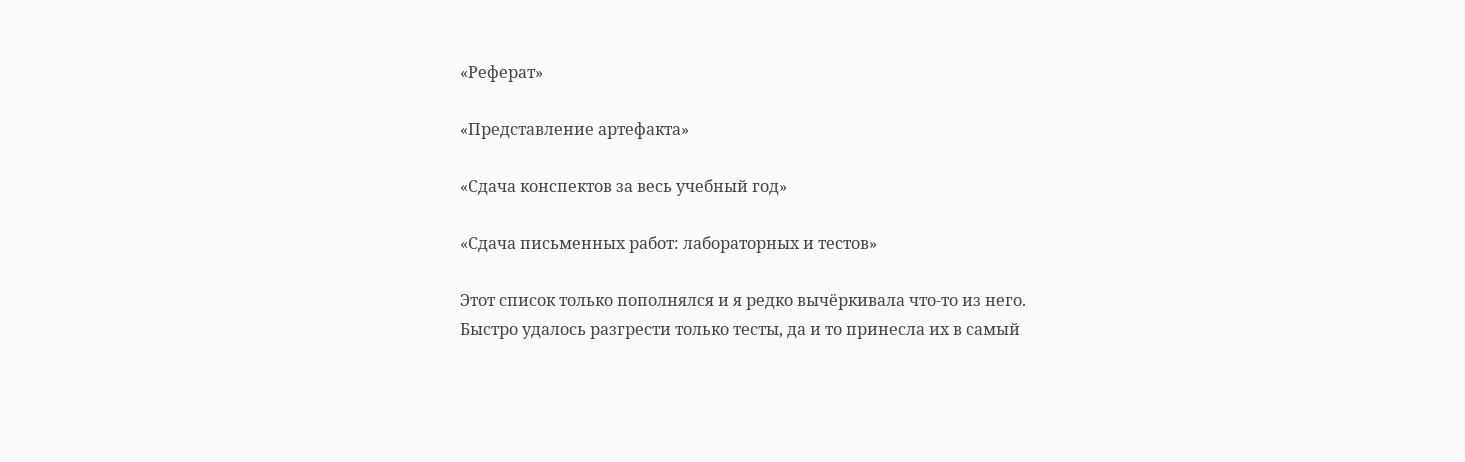«Реферат»

«Представление артефакта»

«Сдача конспектов за весь учебный год»

«Сдача письменных работ: лабораторных и тестов»

Этот список только пополнялся и я редко вычёркивала что-то из него. Быстро удалось разгрести только тесты, да и то принесла их в самый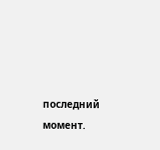последний момент.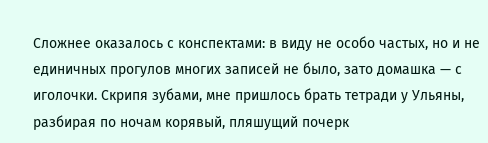Сложнее оказалось с конспектами: в виду не особо частых, но и не единичных прогулов многих записей не было, зато домашка — с иголочки. Скрипя зубами, мне пришлось брать тетради у Ульяны, разбирая по ночам корявый, пляшущий почерк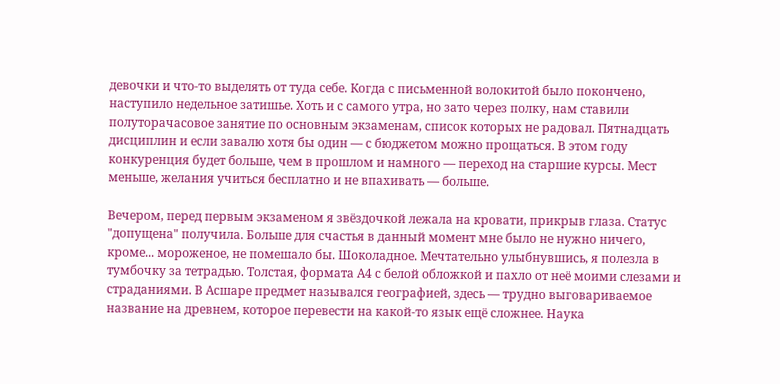девочки и что-то выделять от туда себе. Когда с письменной волокитой было покончено, наступило недельное затишье. Хоть и с самого утра, но зато через полку, нам ставили полуторачасовое занятие по основным экзаменам, список которых не радовал. Пятнадцать дисциплин и если завалю хотя бы один — с бюджетом можно прощаться. В этом году конкуренция будет больше, чем в прошлом и намного — переход на старшие курсы. Мест меньше, желания учиться бесплатно и не впахивать — больше.

Вечером, перед первым экзаменом я звёздочкой лежала на кровати, прикрыв глаза. Статус "допущена" получила. Больше для счастья в данный момент мне было не нужно ничего, кроме... мороженое, не помешало бы. Шоколадное. Мечтательно улыбнувшись, я полезла в тумбочку за тетрадью. Толстая, формата А4 с белой обложкой и пахло от неё моими слезами и страданиями. В Асшаре предмет назывался географией, здесь — трудно выговариваемое название на древнем, которое перевести на какой-то язык ещё сложнее. Наука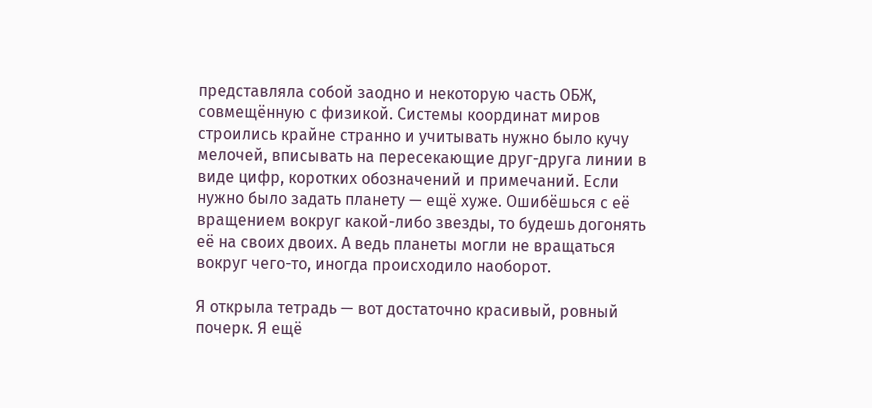представляла собой заодно и некоторую часть ОБЖ, совмещённую с физикой. Системы координат миров строились крайне странно и учитывать нужно было кучу мелочей, вписывать на пересекающие друг-друга линии в виде цифр, коротких обозначений и примечаний. Если нужно было задать планету — ещё хуже. Ошибёшься с её вращением вокруг какой-либо звезды, то будешь догонять её на своих двоих. А ведь планеты могли не вращаться вокруг чего-то, иногда происходило наоборот.

Я открыла тетрадь — вот достаточно красивый, ровный почерк. Я ещё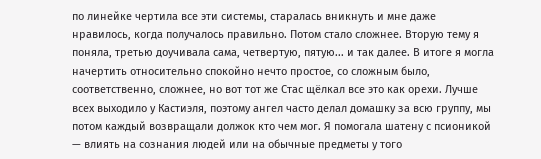по линейке чертила все эти системы, старалась вникнуть и мне даже нравилось, когда получалось правильно. Потом стало сложнее. Вторую тему я поняла, третью доучивала сама, четвертую, пятую... и так далее. В итоге я могла начертить относительно спокойно нечто простое, со сложным было, соответственно, сложнее, но вот тот же Стас щёлкал все это как орехи. Лучше всех выходило у Кастиэля, поэтому ангел часто делал домашку за всю группу, мы потом каждый возвращали должок кто чем мог. Я помогала шатену с псионикой — влиять на сознания людей или на обычные предметы у того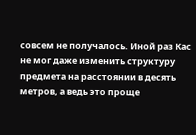совсем не получалось. Иной раз Кас не мог даже изменить структуру предмета на расстоянии в десять метров, а ведь это проще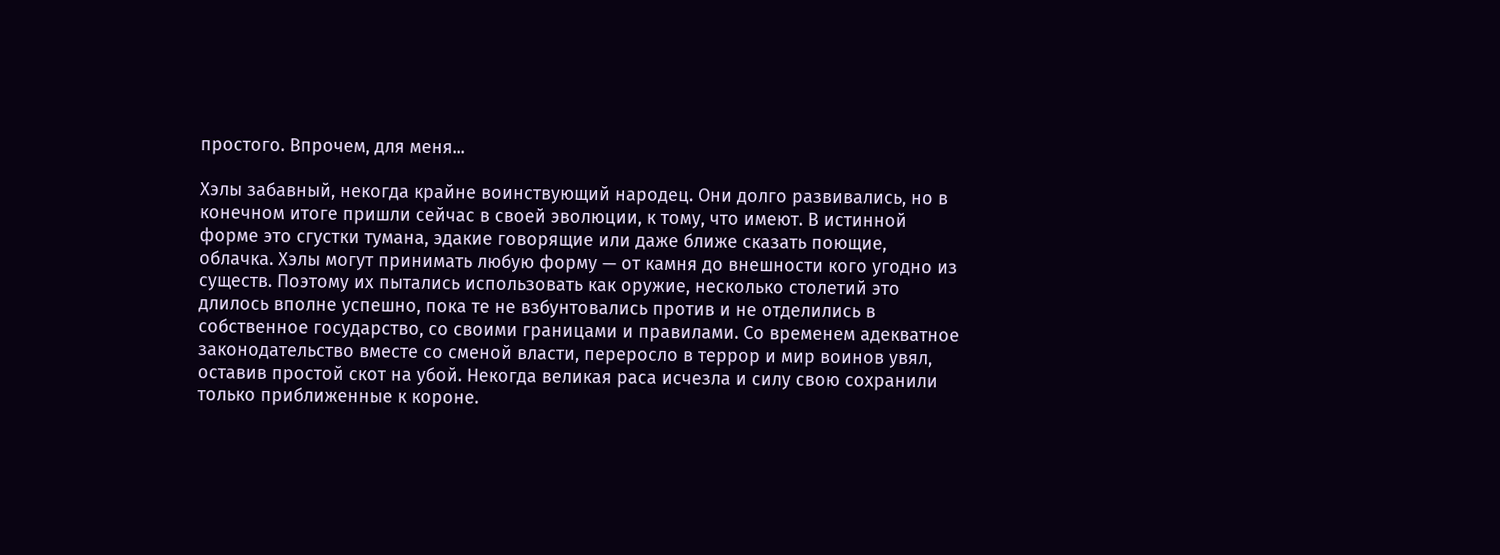простого. Впрочем, для меня...

Хэлы забавный, некогда крайне воинствующий народец. Они долго развивались, но в конечном итоге пришли сейчас в своей эволюции, к тому, что имеют. В истинной форме это сгустки тумана, эдакие говорящие или даже ближе сказать поющие, облачка. Хэлы могут принимать любую форму — от камня до внешности кого угодно из существ. Поэтому их пытались использовать как оружие, несколько столетий это длилось вполне успешно, пока те не взбунтовались против и не отделились в собственное государство, со своими границами и правилами. Со временем адекватное законодательство вместе со сменой власти, переросло в террор и мир воинов увял, оставив простой скот на убой. Некогда великая раса исчезла и силу свою сохранили только приближенные к короне.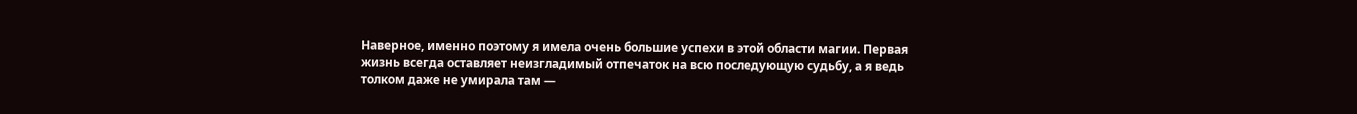Наверное, именно поэтому я имела очень большие успехи в этой области магии. Первая жизнь всегда оставляет неизгладимый отпечаток на всю последующую судьбу, а я ведь толком даже не умирала там —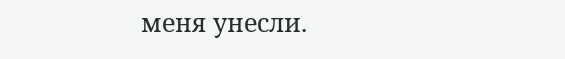меня унесли.